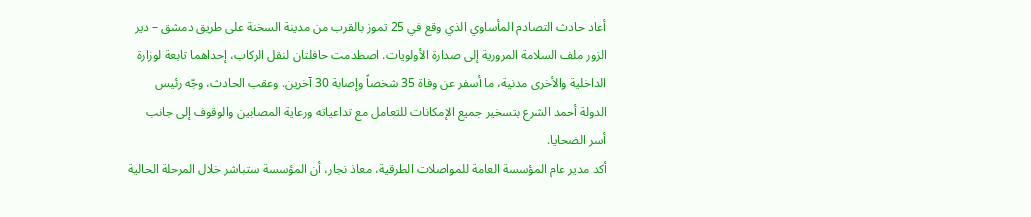أعاد حادث التصادم المأساوي الذي وقع في 25 تموز بالقرب من مدينة السخنة على طريق دمشق – دير الزور ملف السلامة المرورية إلى صدارة الأولويات. اصطدمت حافلتان لنقل الركاب، إحداهما تابعة لوزارة الداخلية والأخرى مدنية، ما أسفر عن وفاة 35 شخصاً وإصابة 30 آخرين. وعقب الحادث، وجّه رئيس الدولة أحمد الشرع بتسخير جميع الإمكانات للتعامل مع تداعياته ورعاية المصابين والوقوف إلى جانب أسر الضحايا.
أكد مدير عام المؤسسة العامة للمواصلات الطرقية، معاذ نجار، أن المؤسسة ستباشر خلال المرحلة الحالية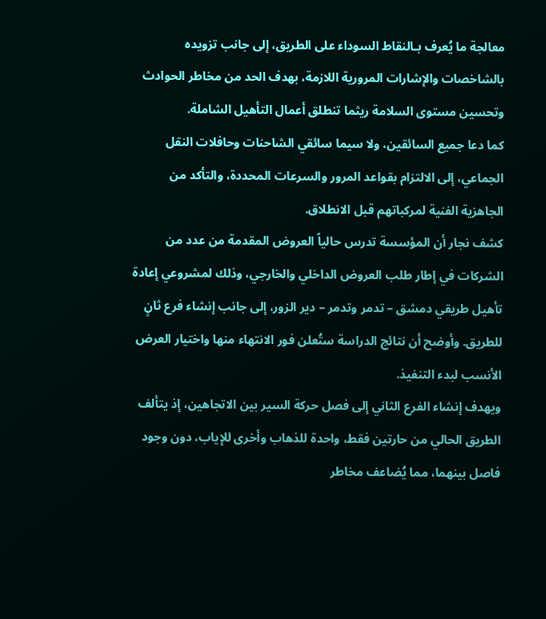معالجة ما يُعرف بـالنقاط السوداء على الطريق، إلى جانب تزويده بالشاخصات والإشارات المرورية اللازمة، بهدف الحد من مخاطر الحوادث وتحسين مستوى السلامة ريثما تنطلق أعمال التأهيل الشاملة.
كما دعا جميع السائقين، ولا سيما سائقي الشاحنات وحافلات النقل الجماعي، إلى الالتزام بقواعد المرور والسرعات المحددة، والتأكد من الجاهزية الفنية لمركباتهم قبل الانطلاق.
كشف نجار أن المؤسسة تدرس حالياً العروض المقدمة من عدد من الشركات في إطار طلب العروض الداخلي والخارجي، وذلك لمشروعي إعادة تأهيل طريقي دمشق – تدمر وتدمر – دير الزور، إلى جانب إنشاء فرع ثانٍ للطريق. وأوضح أن نتائج الدراسة ستُعلن فور الانتهاء منها واختيار العرض الأنسب لبدء التنفيذ.
ويهدف إنشاء الفرع الثاني إلى فصل حركة السير بين الاتجاهين، إذ يتألف الطريق الحالي من حارتين فقط، واحدة للذهاب وأخرى للإياب، دون وجود فاصل بينهما، مما يُضاعف مخاطر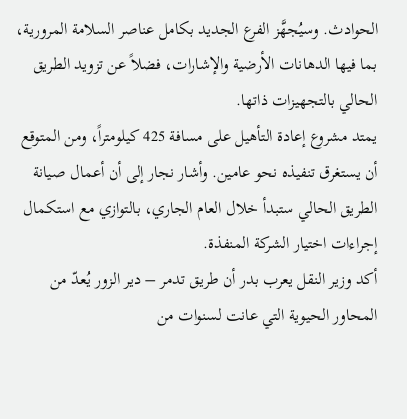الحوادث. وسيُجهَّز الفرع الجديد بكامل عناصر السلامة المرورية، بما فيها الدهانات الأرضية والإشارات، فضلاً عن تزويد الطريق الحالي بالتجهيزات ذاتها.
يمتد مشروع إعادة التأهيل على مسافة 425 كيلومتراً، ومن المتوقع أن يستغرق تنفيذه نحو عامين. وأشار نجار إلى أن أعمال صيانة الطريق الحالي ستبدأ خلال العام الجاري، بالتوازي مع استكمال إجراءات اختيار الشركة المنفذة.
أكد وزير النقل يعرب بدر أن طريق تدمر – دير الزور يُعدّ من المحاور الحيوية التي عانت لسنوات من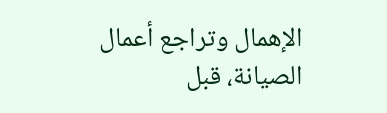الإهمال وتراجع أعمال الصيانة، قبل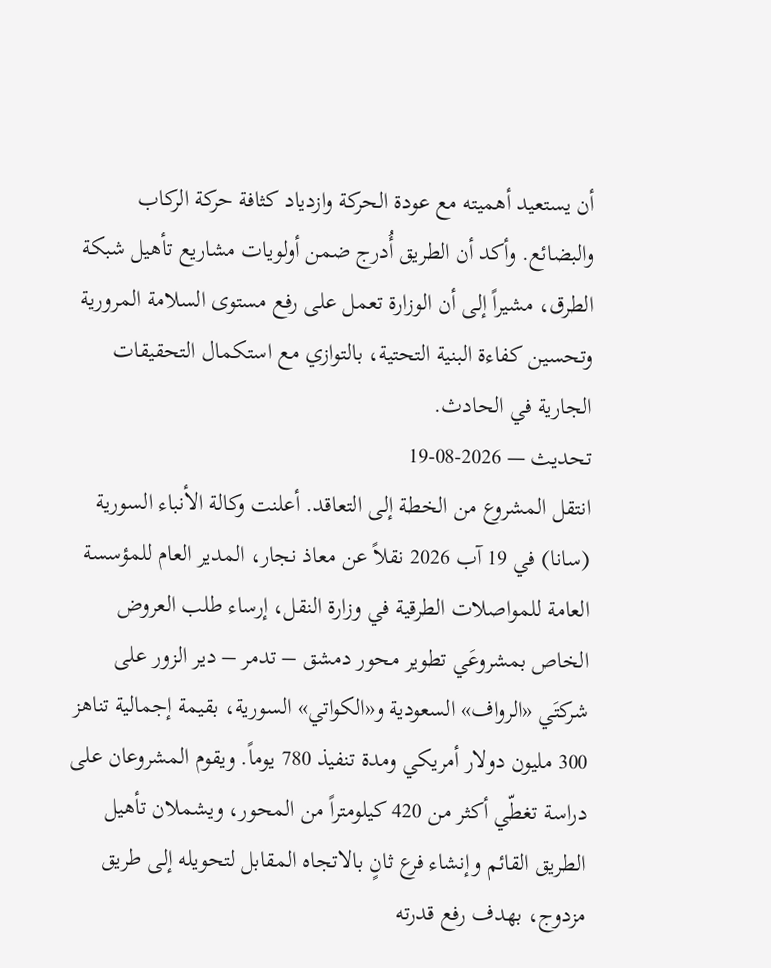أن يستعيد أهميته مع عودة الحركة وازدياد كثافة حركة الركاب والبضائع. وأكد أن الطريق أُدرج ضمن أولويات مشاريع تأهيل شبكة الطرق، مشيراً إلى أن الوزارة تعمل على رفع مستوى السلامة المرورية وتحسين كفاءة البنية التحتية، بالتوازي مع استكمال التحقيقات الجارية في الحادث.
تحديث — 2026-08-19
انتقل المشروع من الخطة إلى التعاقد. أعلنت وكالة الأنباء السورية (سانا) في 19 آب 2026 نقلاً عن معاذ نجار، المدير العام للمؤسسة العامة للمواصلات الطرقية في وزارة النقل، إرساء طلب العروض الخاص بمشروعَي تطوير محور دمشق – تدمر – دير الزور على شركتَي «الرواف» السعودية و«الكواتي» السورية، بقيمة إجمالية تناهز 300 مليون دولار أمريكي ومدة تنفيذ 780 يوماً. ويقوم المشروعان على دراسة تغطّي أكثر من 420 كيلومتراً من المحور، ويشملان تأهيل الطريق القائم وإنشاء فرع ثانٍ بالاتجاه المقابل لتحويله إلى طريق مزدوج، بهدف رفع قدرته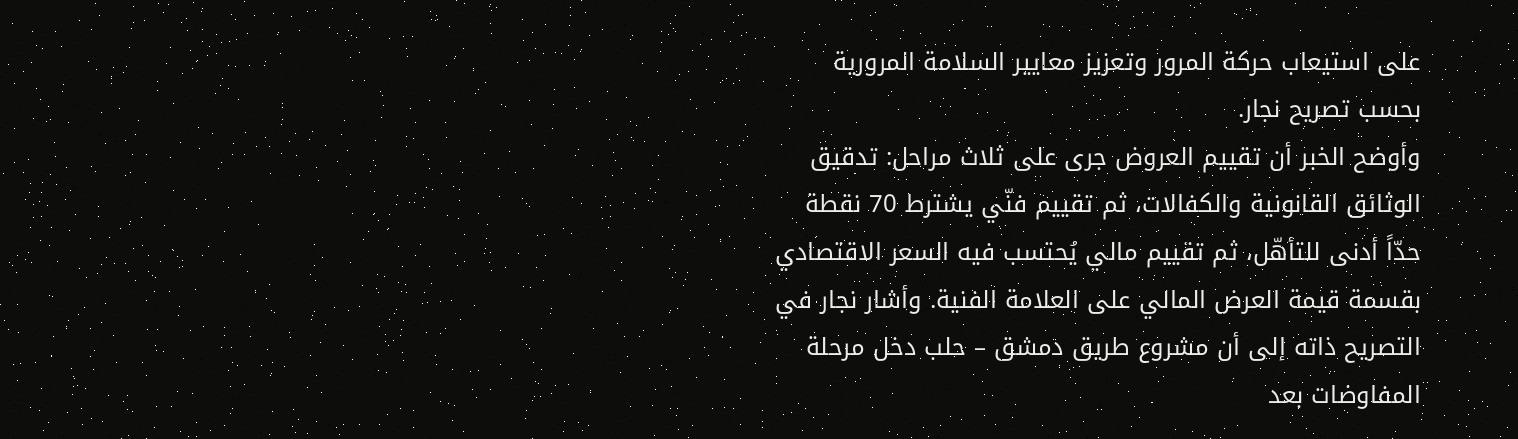على استيعاب حركة المرور وتعزيز معايير السلامة المرورية بحسب تصريح نجار.
وأوضح الخبر أن تقييم العروض جرى على ثلاث مراحل: تدقيق الوثائق القانونية والكفالات، ثم تقييم فنّي يشترط 70 نقطة حدّاً أدنى للتأهّل، ثم تقييم مالي يُحتسب فيه السعر الاقتصادي بقسمة قيمة العرض المالي على العلامة الفنية. وأشار نجار في التصريح ذاته إلى أن مشروع طريق دمشق – حلب دخل مرحلة المفاوضات بعد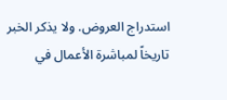استدراج العروض. ولا يذكر الخبر تاريخاً لمباشرة الأعمال في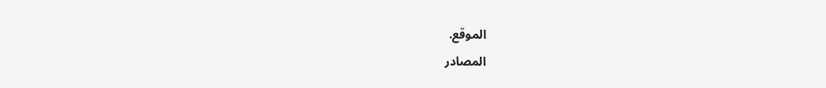الموقع.
المصادر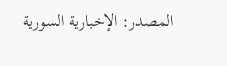المصدر: الإخبارية السورية